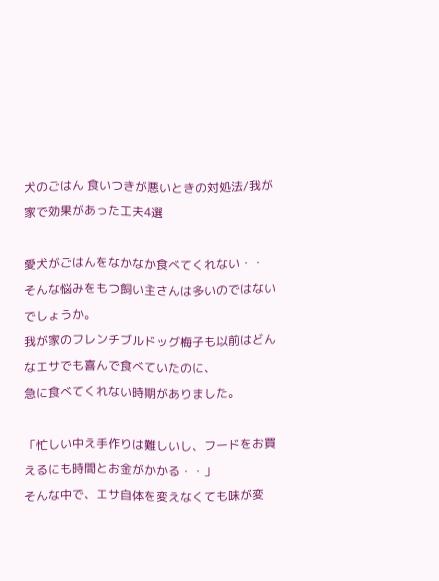犬のごはん 食いつきが悪いときの対処法/我が家で効果があった工夫4選

愛犬がごはんをなかなか食べてくれない・・
そんな悩みをもつ飼い主さんは多いのではないでしょうか。
我が家のフレンチブルドッグ梅子も以前はどんなエサでも喜んで食べていたのに、
急に食べてくれない時期がありました。

「忙しい中え手作りは難しいし、フードをお買えるにも時間とお金がかかる・・」
そんな中で、エサ自体を変えなくても味が変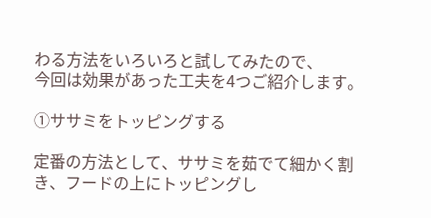わる方法をいろいろと試してみたので、
今回は効果があった工夫を4つご紹介します。

①ササミをトッピングする

定番の方法として、ササミを茹でて細かく割き、フードの上にトッピングし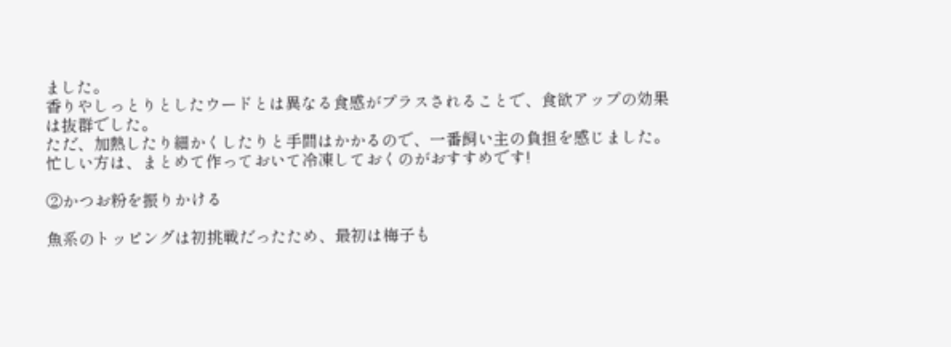ました。
香りやしっとりとしたウードとは異なる食感がプラスされることで、食欲アップの効果は抜群でした。
ただ、加熱したり細かくしたりと手間はかかるので、一番飼い主の負担を感じました。
忙しい方は、まとめて作っておいて冷凍しておくのがおすすめです!

②かつお粉を振りかける

魚系のトッピングは初挑戦だったため、最初は梅子も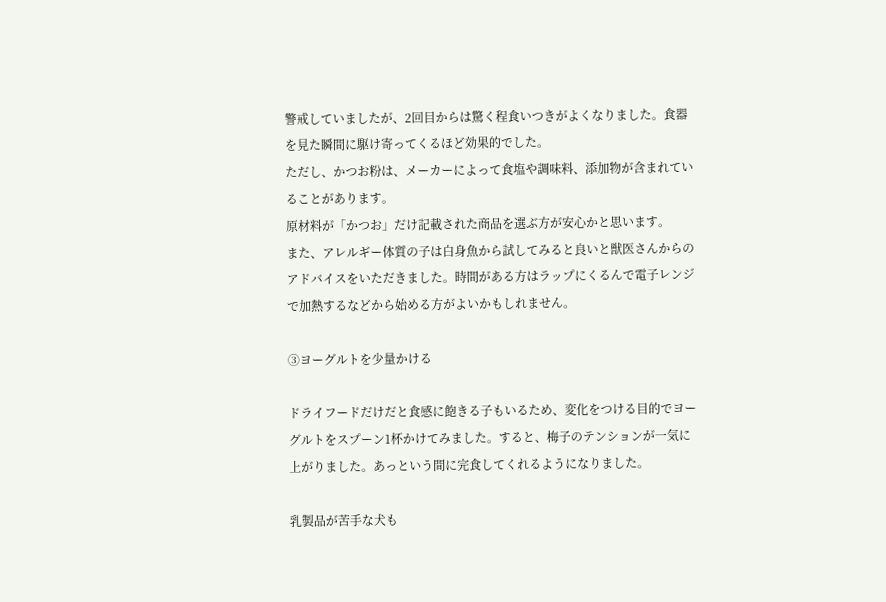警戒していましたが、2回目からは驚く程食いつきがよくなりました。食器を見た瞬間に駆け寄ってくるほど効果的でした。
ただし、かつお粉は、メーカーによって食塩や調味料、添加物が含まれていることがあります。
原材料が「かつお」だけ記載された商品を選ぶ方が安心かと思います。
また、アレルギー体質の子は白身魚から試してみると良いと獣医さんからのアドバイスをいただきました。時間がある方はラップにくるんで電子レンジで加熱するなどから始める方がよいかもしれません。

③ヨーグルトを少量かける

ドライフードだけだと食感に飽きる子もいるため、変化をつける目的でヨーグルトをスプーン1杯かけてみました。すると、梅子のテンションが一気に上がりました。あっという間に完食してくれるようになりました。

乳製品が苦手な犬も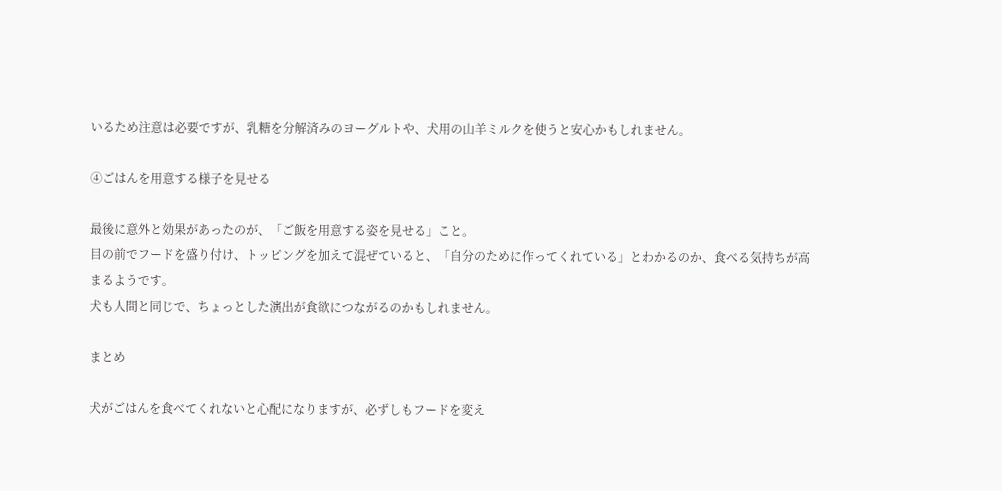いるため注意は必要ですが、乳糖を分解済みのヨーグルトや、犬用の山羊ミルクを使うと安心かもしれません。

④ごはんを用意する様子を見せる

最後に意外と効果があったのが、「ご飯を用意する姿を見せる」こと。
目の前でフードを盛り付け、トッピングを加えて混ぜていると、「自分のために作ってくれている」とわかるのか、食べる気持ちが高まるようです。
犬も人間と同じで、ちょっとした演出が食欲につながるのかもしれません。

まとめ

犬がごはんを食べてくれないと心配になりますが、必ずしもフードを変え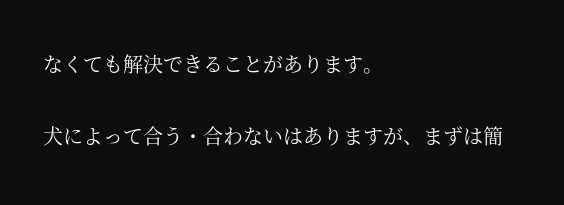なくても解決できることがあります。

犬によって合う・合わないはありますが、まずは簡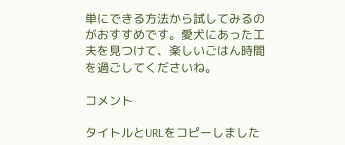単にできる方法から試してみるのがおすすめです。愛犬にあった工夫を見つけて、楽しいごはん時間を過ごしてくださいね。

コメント

タイトルとURLをコピーしました